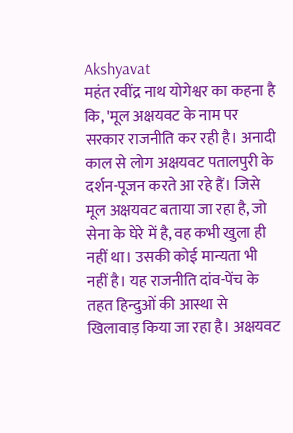Akshyavat
महंत रवींद्र नाथ योगेश्वर का कहना है कि, 'मूल अक्षयवट के नाम पर सरकार राजनीति कर रही है। अनादी काल से लोग अक्षयवट पतालपुरी के दर्शन-पूजन करते आ रहे हैं। जिसे मूल अक्षयवट बताया जा रहा है, जो सेना के घेरे में है, वह कभी खुला ही नहीं था। उसकी कोई मान्यता भी नहीं है। यह राजनीति दांव-पेंच के तहत हिन्दुओं की आस्था से खिलावाड़ किया जा रहा है। अक्षयवट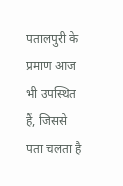पतालपुरी के प्रमाण आज भी उपस्थित हैं, जिससे पता चलता है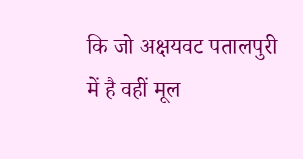कि जो अक्षयवट पतालपुरी में है वहीं मूल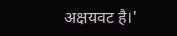अक्षयवट है।'